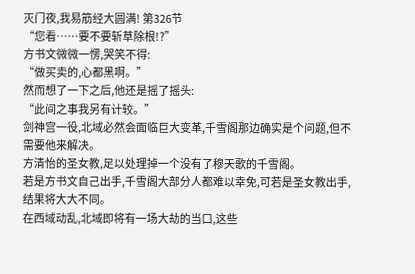灭门夜,我易筋经大圆满! 第326节
“您看……要不要斩草除根!?”
方书文微微一愣,哭笑不得:
“做买卖的,心都黑啊。”
然而想了一下之后,他还是摇了摇头:
“此间之事我另有计较。”
剑神宫一役,北域必然会面临巨大变革,千雪阁那边确实是个问题,但不需要他来解决。
方清怡的圣女教,足以处理掉一个没有了穆天歌的千雪阁。
若是方书文自己出手,千雪阁大部分人都难以幸免,可若是圣女教出手,结果将大大不同。
在西域动乱,北域即将有一场大劫的当口,这些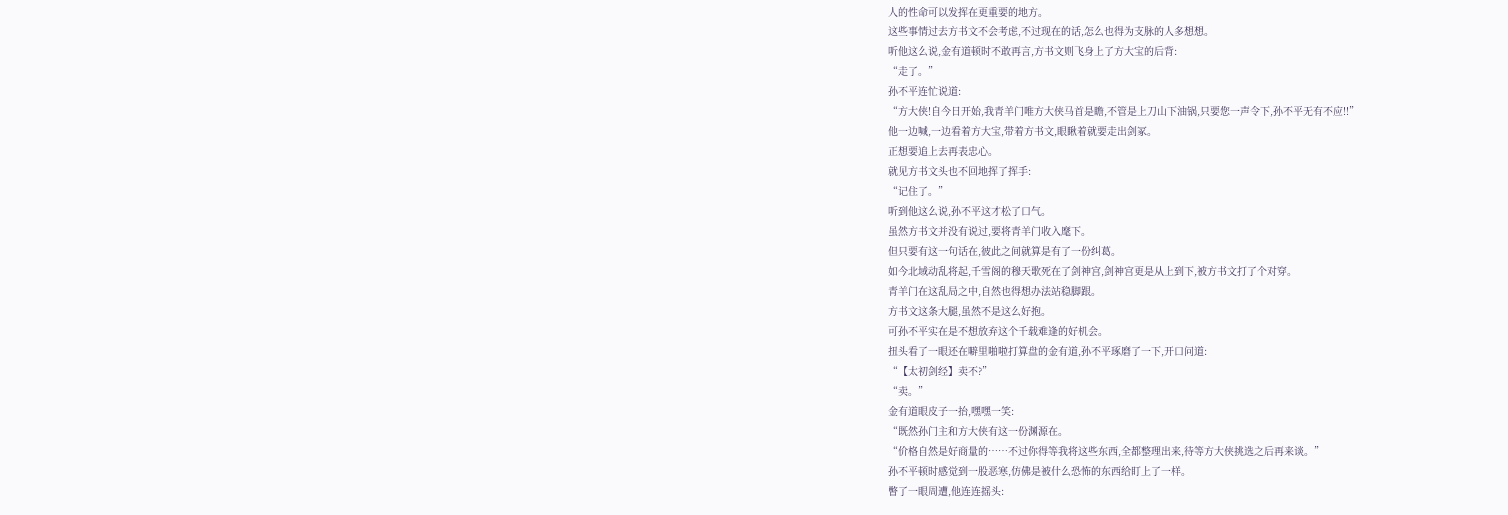人的性命可以发挥在更重要的地方。
这些事情过去方书文不会考虑,不过现在的话,怎么也得为支脉的人多想想。
听他这么说,金有道顿时不敢再言,方书文则飞身上了方大宝的后背:
“走了。”
孙不平连忙说道:
“方大侠!自今日开始,我青羊门唯方大侠马首是瞻,不管是上刀山下油锅,只要您一声令下,孙不平无有不应!!”
他一边喊,一边看着方大宝,带着方书文,眼瞅着就要走出剑冢。
正想要追上去再表忠心。
就见方书文头也不回地挥了挥手:
“记住了。”
听到他这么说,孙不平这才松了口气。
虽然方书文并没有说过,要将青羊门收入麾下。
但只要有这一句话在,彼此之间就算是有了一份纠葛。
如今北域动乱将起,千雪阁的穆天歌死在了剑神宫,剑神宫更是从上到下,被方书文打了个对穿。
青羊门在这乱局之中,自然也得想办法站稳脚跟。
方书文这条大腿,虽然不是这么好抱。
可孙不平实在是不想放弃这个千载难逢的好机会。
扭头看了一眼还在噼里啪啦打算盘的金有道,孙不平琢磨了一下,开口问道:
“【太初剑经】卖不?”
“卖。”
金有道眼皮子一抬,嘿嘿一笑:
“既然孙门主和方大侠有这一份渊源在。
“价格自然是好商量的……不过你得等我将这些东西,全都整理出来,待等方大侠挑选之后再来谈。”
孙不平顿时感觉到一股恶寒,仿佛是被什么恐怖的东西给盯上了一样。
瞥了一眼周遭,他连连摇头: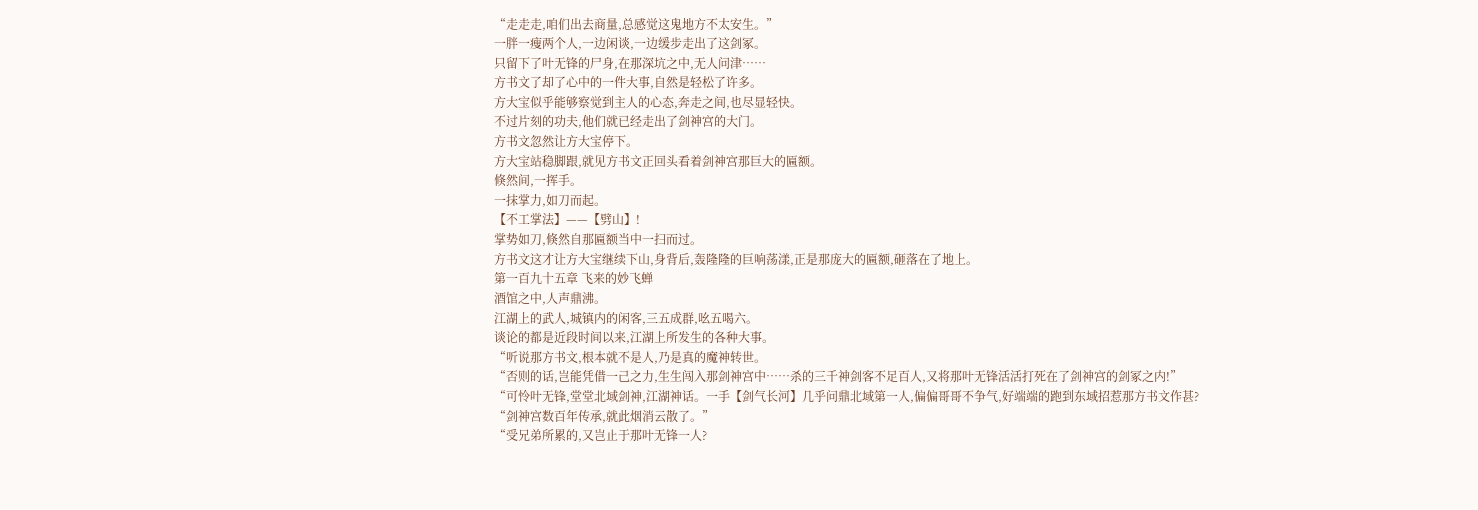“走走走,咱们出去商量,总感觉这鬼地方不太安生。”
一胖一瘦两个人,一边闲谈,一边缓步走出了这剑冢。
只留下了叶无锋的尸身,在那深坑之中,无人问津……
方书文了却了心中的一件大事,自然是轻松了许多。
方大宝似乎能够察觉到主人的心态,奔走之间,也尽显轻快。
不过片刻的功夫,他们就已经走出了剑神宫的大门。
方书文忽然让方大宝停下。
方大宝站稳脚跟,就见方书文正回头看着剑神宫那巨大的匾额。
倏然间,一挥手。
一抹掌力,如刀而起。
【不工掌法】——【劈山】!
掌势如刀,倏然自那匾额当中一扫而过。
方书文这才让方大宝继续下山,身背后,轰隆隆的巨响荡漾,正是那庞大的匾额,砸落在了地上。
第一百九十五章 飞来的妙飞蝉
酒馆之中,人声鼎沸。
江湖上的武人,城镇内的闲客,三五成群,吆五喝六。
谈论的都是近段时间以来,江湖上所发生的各种大事。
“听说那方书文,根本就不是人,乃是真的魔神转世。
“否则的话,岂能凭借一己之力,生生闯入那剑神宫中……杀的三千神剑客不足百人,又将那叶无锋活活打死在了剑神宫的剑冢之内!”
“可怜叶无锋,堂堂北域剑神,江湖神话。一手【剑气长河】几乎问鼎北域第一人,偏偏哥哥不争气,好端端的跑到东域招惹那方书文作甚?
“剑神宫数百年传承,就此烟消云散了。”
“受兄弟所累的,又岂止于那叶无锋一人?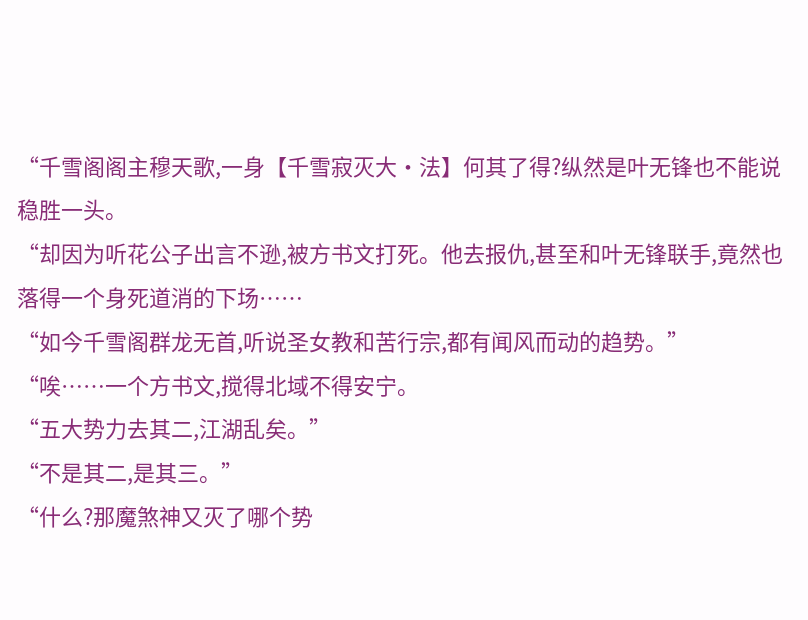“千雪阁阁主穆天歌,一身【千雪寂灭大·法】何其了得?纵然是叶无锋也不能说稳胜一头。
“却因为听花公子出言不逊,被方书文打死。他去报仇,甚至和叶无锋联手,竟然也落得一个身死道消的下场……
“如今千雪阁群龙无首,听说圣女教和苦行宗,都有闻风而动的趋势。”
“唉……一个方书文,搅得北域不得安宁。
“五大势力去其二,江湖乱矣。”
“不是其二,是其三。”
“什么?那魔煞神又灭了哪个势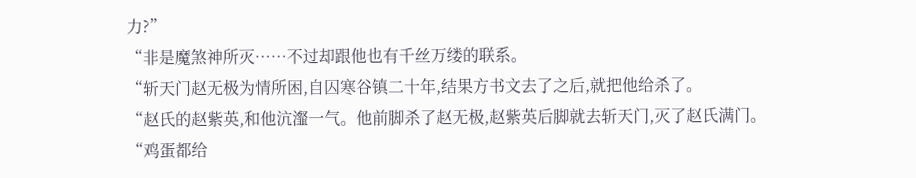力?”
“非是魔煞神所灭……不过却跟他也有千丝万缕的联系。
“斩天门赵无极为情所困,自囚寒谷镇二十年,结果方书文去了之后,就把他给杀了。
“赵氏的赵紫英,和他沆瀣一气。他前脚杀了赵无极,赵紫英后脚就去斩天门,灭了赵氏满门。
“鸡蛋都给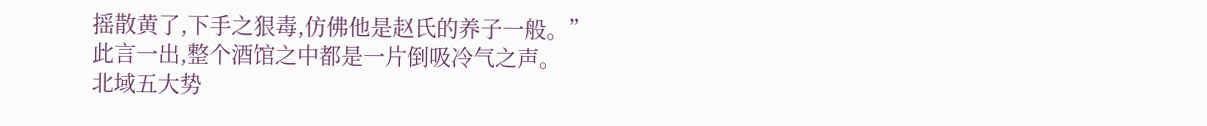摇散黄了,下手之狠毒,仿佛他是赵氏的养子一般。”
此言一出,整个酒馆之中都是一片倒吸冷气之声。
北域五大势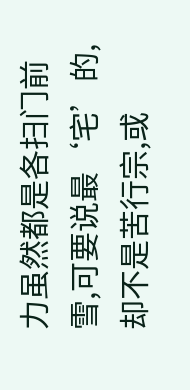力虽然都是各扫门前雪,可要说最‘宅’的,却不是苦行宗,或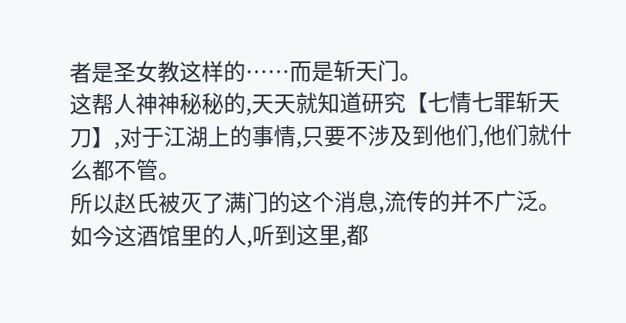者是圣女教这样的……而是斩天门。
这帮人神神秘秘的,天天就知道研究【七情七罪斩天刀】,对于江湖上的事情,只要不涉及到他们,他们就什么都不管。
所以赵氏被灭了满门的这个消息,流传的并不广泛。
如今这酒馆里的人,听到这里,都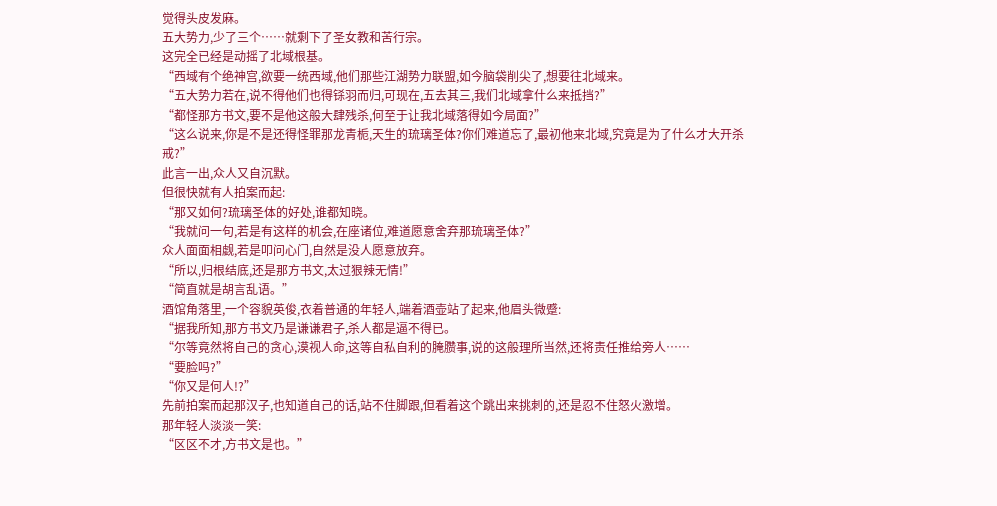觉得头皮发麻。
五大势力,少了三个……就剩下了圣女教和苦行宗。
这完全已经是动摇了北域根基。
“西域有个绝神宫,欲要一统西域,他们那些江湖势力联盟,如今脑袋削尖了,想要往北域来。
“五大势力若在,说不得他们也得铩羽而归,可现在,五去其三,我们北域拿什么来抵挡?”
“都怪那方书文,要不是他这般大肆残杀,何至于让我北域落得如今局面?”
“这么说来,你是不是还得怪罪那龙青栀,天生的琉璃圣体?你们难道忘了,最初他来北域,究竟是为了什么才大开杀戒?”
此言一出,众人又自沉默。
但很快就有人拍案而起:
“那又如何?琉璃圣体的好处,谁都知晓。
“我就问一句,若是有这样的机会,在座诸位,难道愿意舍弃那琉璃圣体?”
众人面面相觑,若是叩问心门,自然是没人愿意放弃。
“所以,归根结底,还是那方书文,太过狠辣无情!”
“简直就是胡言乱语。”
酒馆角落里,一个容貌英俊,衣着普通的年轻人,端着酒壶站了起来,他眉头微蹙:
“据我所知,那方书文乃是谦谦君子,杀人都是逼不得已。
“尔等竟然将自己的贪心,漠视人命,这等自私自利的腌臜事,说的这般理所当然,还将责任推给旁人……
“要脸吗?”
“你又是何人!?”
先前拍案而起那汉子,也知道自己的话,站不住脚跟,但看着这个跳出来挑刺的,还是忍不住怒火激增。
那年轻人淡淡一笑:
“区区不才,方书文是也。”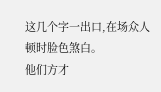这几个字一出口,在场众人顿时脸色煞白。
他们方才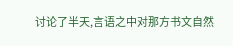讨论了半天,言语之中对那方书文自然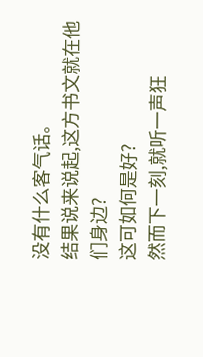没有什么客气话。
结果说来说起,这方书文就在他们身边?
这可如何是好?
然而下一刻,就听一声狂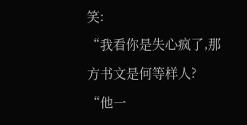笑:
“我看你是失心疯了,那方书文是何等样人?
“他一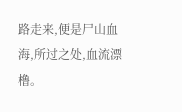路走来,便是尸山血海,所过之处,血流漂橹。